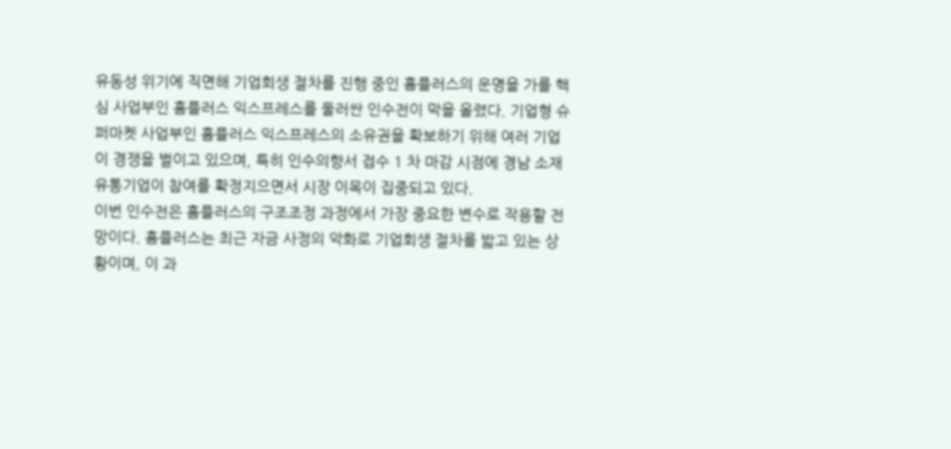유동성 위기에 직면해 기업회생 절차를 진행 중인 홈플러스의 운명을 가를 핵심 사업부인 홈플러스 익스프레스를 둘러싼 인수전이 막을 올렸다. 기업형 슈퍼마켓 사업부인 홈플러스 익스프레스의 소유권을 확보하기 위해 여러 기업이 경쟁을 벌이고 있으며, 특히 인수의향서 접수 1 차 마감 시점에 경남 소재 유통기업이 참여를 확정지으면서 시장 이목이 집중되고 있다.
이번 인수전은 홈플러스의 구조조정 과정에서 가장 중요한 변수로 작용할 전망이다. 홈플러스는 최근 자금 사정의 악화로 기업회생 절차를 밟고 있는 상황이며, 이 과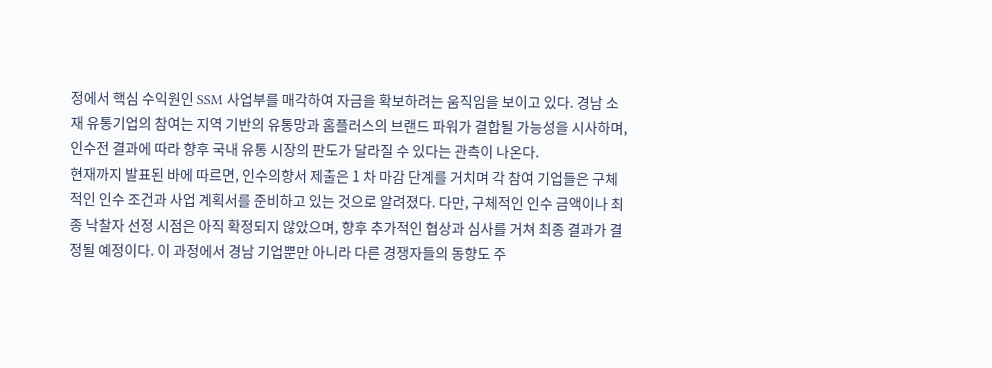정에서 핵심 수익원인 SSM 사업부를 매각하여 자금을 확보하려는 움직임을 보이고 있다. 경남 소재 유통기업의 참여는 지역 기반의 유통망과 홈플러스의 브랜드 파워가 결합될 가능성을 시사하며, 인수전 결과에 따라 향후 국내 유통 시장의 판도가 달라질 수 있다는 관측이 나온다.
현재까지 발표된 바에 따르면, 인수의향서 제출은 1 차 마감 단계를 거치며 각 참여 기업들은 구체적인 인수 조건과 사업 계획서를 준비하고 있는 것으로 알려졌다. 다만, 구체적인 인수 금액이나 최종 낙찰자 선정 시점은 아직 확정되지 않았으며, 향후 추가적인 협상과 심사를 거쳐 최종 결과가 결정될 예정이다. 이 과정에서 경남 기업뿐만 아니라 다른 경쟁자들의 동향도 주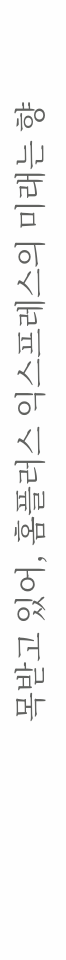목받고 있어, 홈플러스 익스프레스의 미래는 향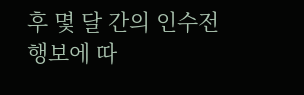후 몇 달 간의 인수전 행보에 따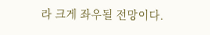라 크게 좌우될 전망이다.